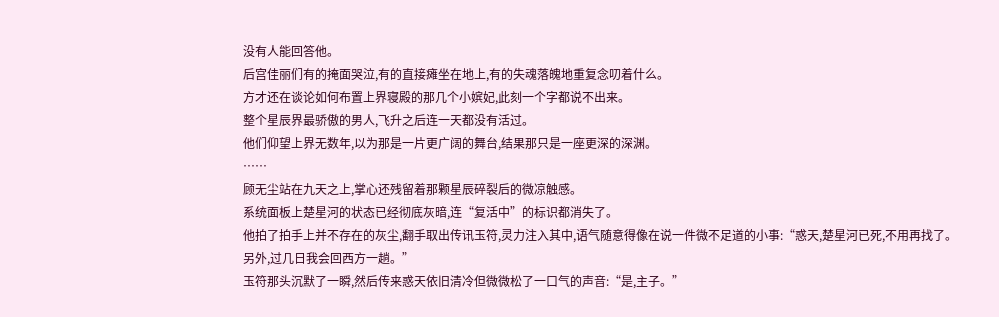没有人能回答他。
后宫佳丽们有的掩面哭泣,有的直接瘫坐在地上,有的失魂落魄地重复念叨着什么。
方才还在谈论如何布置上界寝殿的那几个小嫔妃,此刻一个字都说不出来。
整个星辰界最骄傲的男人,飞升之后连一天都没有活过。
他们仰望上界无数年,以为那是一片更广阔的舞台,结果那只是一座更深的深渊。
……
顾无尘站在九天之上,掌心还残留着那颗星辰碎裂后的微凉触感。
系统面板上楚星河的状态已经彻底灰暗,连“复活中”的标识都消失了。
他拍了拍手上并不存在的灰尘,翻手取出传讯玉符,灵力注入其中,语气随意得像在说一件微不足道的小事:“惑天,楚星河已死,不用再找了。
另外,过几日我会回西方一趟。”
玉符那头沉默了一瞬,然后传来惑天依旧清冷但微微松了一口气的声音:“是,主子。”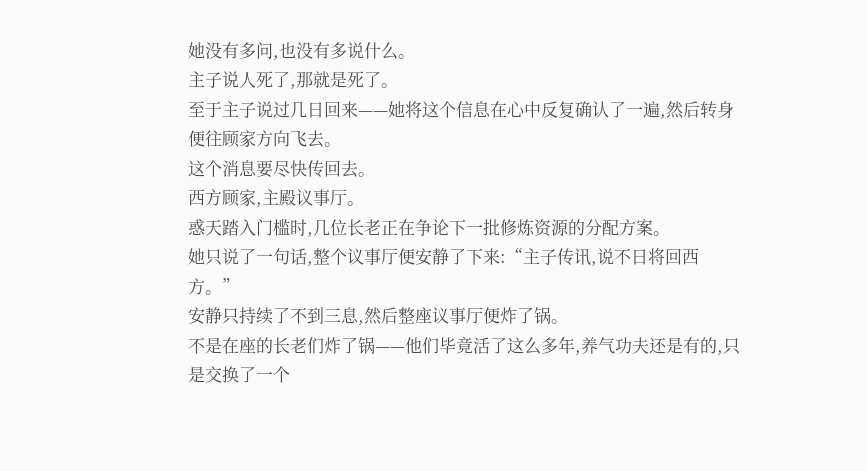她没有多问,也没有多说什么。
主子说人死了,那就是死了。
至于主子说过几日回来——她将这个信息在心中反复确认了一遍,然后转身便往顾家方向飞去。
这个消息要尽快传回去。
西方顾家,主殿议事厅。
惑天踏入门槛时,几位长老正在争论下一批修炼资源的分配方案。
她只说了一句话,整个议事厅便安静了下来:“主子传讯,说不日将回西方。”
安静只持续了不到三息,然后整座议事厅便炸了锅。
不是在座的长老们炸了锅——他们毕竟活了这么多年,养气功夫还是有的,只是交换了一个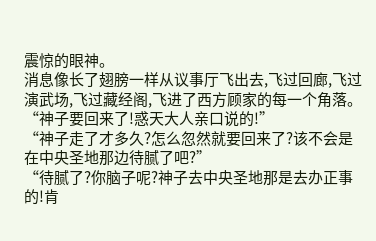震惊的眼神。
消息像长了翅膀一样从议事厅飞出去,飞过回廊,飞过演武场,飞过藏经阁,飞进了西方顾家的每一个角落。
“神子要回来了!惑天大人亲口说的!”
“神子走了才多久?怎么忽然就要回来了?该不会是在中央圣地那边待腻了吧?”
“待腻了?你脑子呢?神子去中央圣地那是去办正事的!肯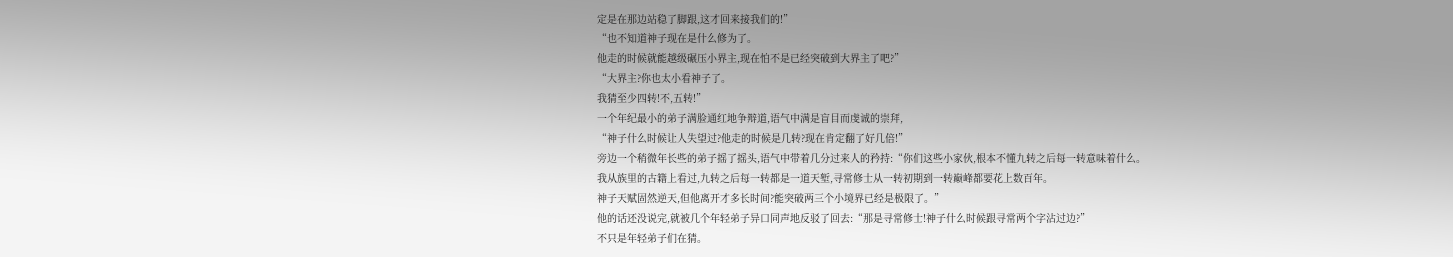定是在那边站稳了脚跟,这才回来接我们的!”
“也不知道神子现在是什么修为了。
他走的时候就能越级碾压小界主,现在怕不是已经突破到大界主了吧?”
“大界主?你也太小看神子了。
我猜至少四转!不,五转!”
一个年纪最小的弟子满脸通红地争辩道,语气中满是盲目而虔诚的崇拜,
“神子什么时候让人失望过?他走的时候是几转?现在肯定翻了好几倍!”
旁边一个稍微年长些的弟子摇了摇头,语气中带着几分过来人的矜持:“你们这些小家伙,根本不懂九转之后每一转意味着什么。
我从族里的古籍上看过,九转之后每一转都是一道天堑,寻常修士从一转初期到一转巅峰都要花上数百年。
神子天赋固然逆天,但他离开才多长时间?能突破两三个小境界已经是极限了。”
他的话还没说完,就被几个年轻弟子异口同声地反驳了回去:“那是寻常修士!神子什么时候跟寻常两个字沾过边?”
不只是年轻弟子们在猜。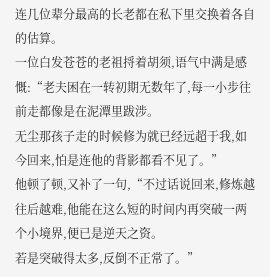连几位辈分最高的长老都在私下里交换着各自的估算。
一位白发苍苍的老祖捋着胡须,语气中满是感慨:“老夫困在一转初期无数年了,每一小步往前走都像是在泥潭里跋涉。
无尘那孩子走的时候修为就已经远超于我,如今回来,怕是连他的背影都看不见了。”
他顿了顿,又补了一句,“不过话说回来,修炼越往后越难,他能在这么短的时间内再突破一两个小境界,便已是逆天之资。
若是突破得太多,反倒不正常了。”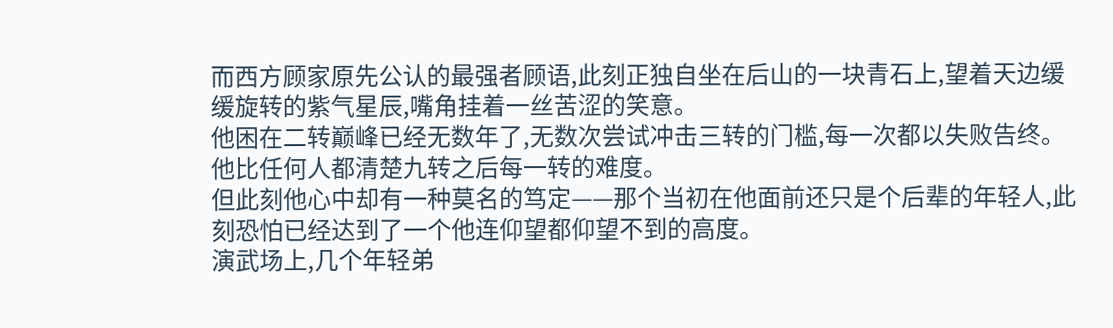而西方顾家原先公认的最强者顾语,此刻正独自坐在后山的一块青石上,望着天边缓缓旋转的紫气星辰,嘴角挂着一丝苦涩的笑意。
他困在二转巅峰已经无数年了,无数次尝试冲击三转的门槛,每一次都以失败告终。
他比任何人都清楚九转之后每一转的难度。
但此刻他心中却有一种莫名的笃定——那个当初在他面前还只是个后辈的年轻人,此刻恐怕已经达到了一个他连仰望都仰望不到的高度。
演武场上,几个年轻弟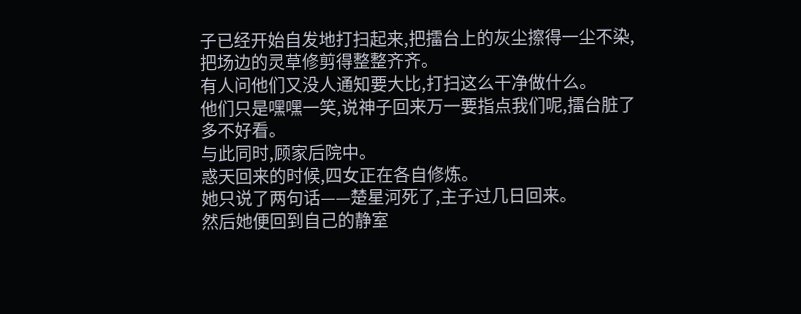子已经开始自发地打扫起来,把擂台上的灰尘擦得一尘不染,把场边的灵草修剪得整整齐齐。
有人问他们又没人通知要大比,打扫这么干净做什么。
他们只是嘿嘿一笑,说神子回来万一要指点我们呢,擂台脏了多不好看。
与此同时,顾家后院中。
惑天回来的时候,四女正在各自修炼。
她只说了两句话——楚星河死了,主子过几日回来。
然后她便回到自己的静室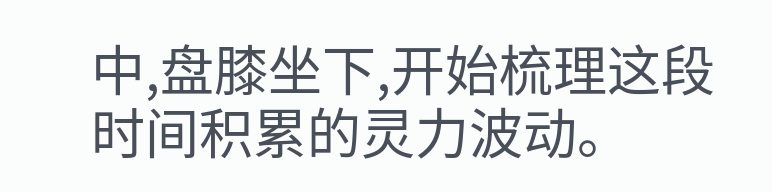中,盘膝坐下,开始梳理这段时间积累的灵力波动。